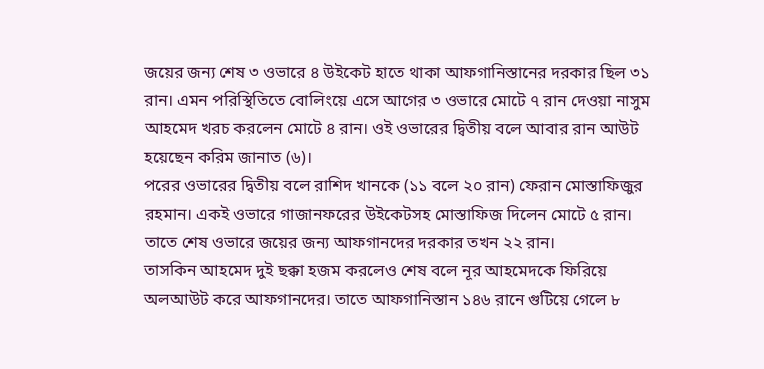জয়ের জন্য শেষ ৩ ওভারে ৪ উইকেট হাতে থাকা আফগানিস্তানের দরকার ছিল ৩১ রান। এমন পরিস্থিতিতে বোলিংয়ে এসে আগের ৩ ওভারে মোটে ৭ রান দেওয়া নাসুম আহমেদ খরচ করলেন মোটে ৪ রান। ওই ওভারের দ্বিতীয় বলে আবার রান আউট হয়েছেন করিম জানাত (৬)।
পরের ওভারের দ্বিতীয় বলে রাশিদ খানকে (১১ বলে ২০ রান) ফেরান মোস্তাফিজুর রহমান। একই ওভারে গাজানফরের উইকেটসহ মোস্তাফিজ দিলেন মোটে ৫ রান। তাতে শেষ ওভারে জয়ের জন্য আফগানদের দরকার তখন ২২ রান।
তাসকিন আহমেদ দুই ছক্কা হজম করলেও শেষ বলে নূর আহমেদকে ফিরিয়ে অলআউট করে আফগানদের। তাতে আফগানিস্তান ১৪৬ রানে গুটিয়ে গেলে ৮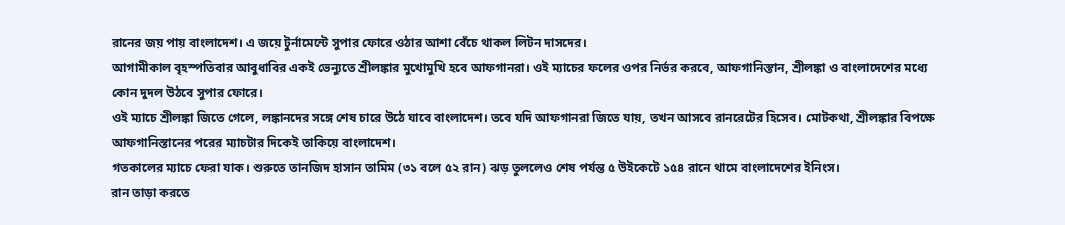রানের জয় পায় বাংলাদেশ। এ জয়ে টুর্নামেন্টে সুপার ফোরে ওঠার আশা বেঁচে থাকল লিটন দাসদের।
আগামীকাল বৃহস্পতিবার আবুধাবির একই ভেন্যুতে শ্রীলঙ্কার মুখোমুখি হবে আফগানরা। ওই ম্যাচের ফলের ওপর নির্ভর করবে, আফগানিস্তান, শ্রীলঙ্কা ও বাংলাদেশের মধ্যে কোন দুদল উঠবে সুপার ফোরে।
ওই ম্যাচে শ্রীলঙ্কা জিতে গেলে, লঙ্কানদের সঙ্গে শেষ চারে উঠে যাবে বাংলাদেশ। তবে যদি আফগানরা জিতে যায়, তখন আসবে রানরেটের হিসেব। মোটকথা, শ্রীলঙ্কার বিপক্ষে আফগানিস্তানের পরের ম্যাচটার দিকেই তাকিয়ে বাংলাদেশ।
গতকালের ম্যাচে ফেরা যাক। শুরুতে তানজিদ হাসান তামিম (৩১ বলে ৫২ রান) ঝড় তুললেও শেষ পর্যন্ত ৫ উইকেটে ১৫৪ রানে থামে বাংলাদেশের ইনিংস।
রান তাড়া করতে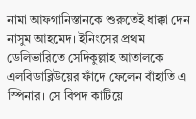নামা আফগানিস্তানকে শুরুতেই ধাক্কা দেন নাসুম আহমেদ। ইনিংসের প্রথম ডেলিভারিতে সেদিকুল্লাহ আতালকে এলবিডাব্লিউয়ের ফাঁদে ফেলেন বাঁহাতি এ স্পিনার। সে বিপদ কাটিয়ে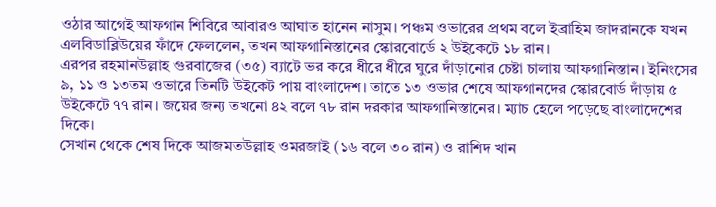ওঠার আগেই আফগান শিবিরে আবারও আঘাত হানেন নাসুম। পঞ্চম ওভারের প্রথম বলে ইব্রাহিম জাদরানকে যখন এলবিডাব্লিউয়ের ফাঁদে ফেললেন, তখন আফগানিস্তানের স্কোরবোর্ডে ২ উইকেটে ১৮ রান।
এরপর রহমানউল্লাহ গুরবাজের (৩৫) ব্যাটে ভর করে ধীরে ধীরে ঘুরে দাঁড়ানোর চেষ্টা চালায় আফগানিস্তান। ইনিংসের ৯, ১১ ও ১৩তম ওভারে তিনটি উইকেট পায় বাংলাদেশ। তাতে ১৩ ওভার শেষে আফগানদের স্কোরবোর্ড দাঁড়ায় ৫ উইকেটে ৭৭ রান। জয়ের জন্য তখনো ৪২ বলে ৭৮ রান দরকার আফগানিস্তানের। ম্যাচ হেলে পড়েছে বাংলাদেশের দিকে।
সেখান থেকে শেষ দিকে আজমতউল্লাহ ওমরজাই (১৬ বলে ৩০ রান) ও রাশিদ খান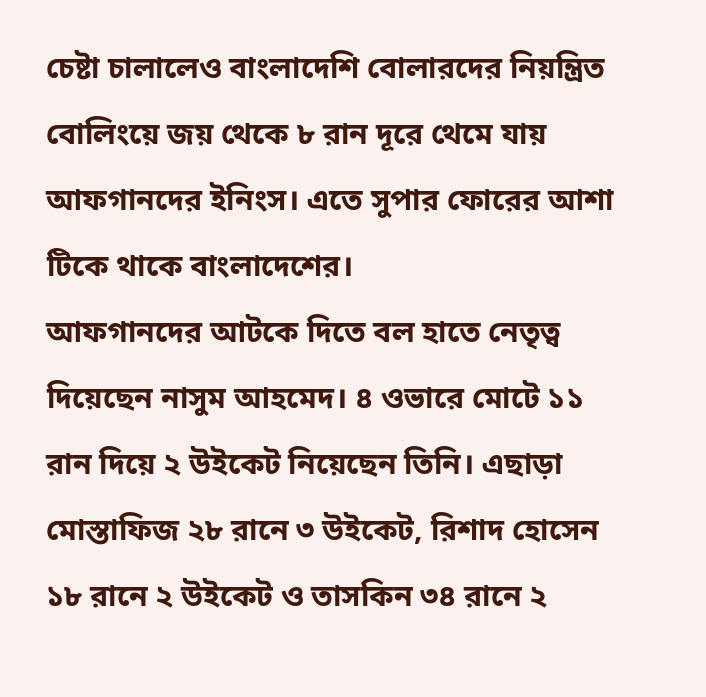চেষ্টা চালালেও বাংলাদেশি বোলারদের নিয়ন্ত্রিত বোলিংয়ে জয় থেকে ৮ রান দূরে থেমে যায় আফগানদের ইনিংস। এতে সুপার ফোরের আশা টিকে থাকে বাংলাদেশের।
আফগানদের আটকে দিতে বল হাতে নেতৃত্ব দিয়েছেন নাসুম আহমেদ। ৪ ওভারে মোটে ১১ রান দিয়ে ২ উইকেট নিয়েছেন তিনি। এছাড়া মোস্তাফিজ ২৮ রানে ৩ উইকেট, রিশাদ হোসেন ১৮ রানে ২ উইকেট ও তাসকিন ৩৪ রানে ২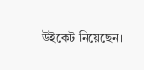উইকেট নিয়েছেন।